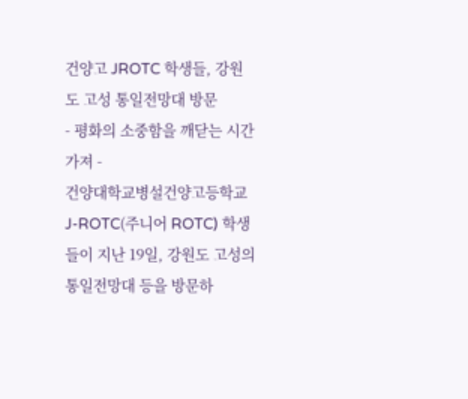건양고 JROTC 학생들, 강원도 고성 통일전망대 방문
- 평화의 소중함을 깨닫는 시간 가져 -
건양대학교병설건양고등학교 J-ROTC(주니어 ROTC) 학생들이 지난 19일, 강원도 고성의 통일전망대 등을 방문하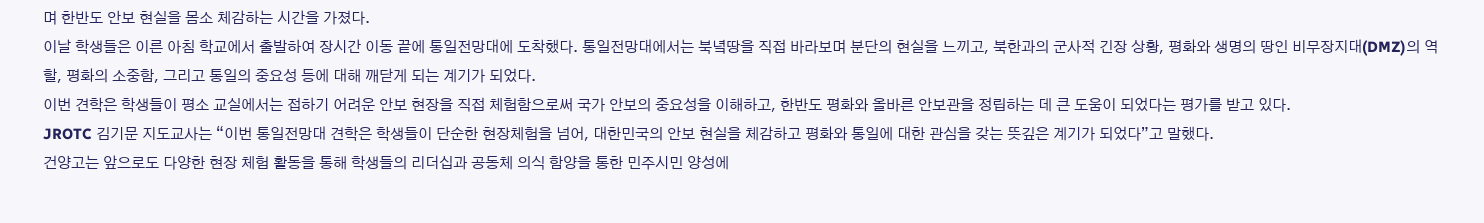며 한반도 안보 현실을 몸소 체감하는 시간을 가졌다.
이날 학생들은 이른 아침 학교에서 출발하여 장시간 이동 끝에 통일전망대에 도착했다. 통일전망대에서는 북녘땅을 직접 바라보며 분단의 현실을 느끼고, 북한과의 군사적 긴장 상황, 평화와 생명의 땅인 비무장지대(DMZ)의 역할, 평화의 소중함, 그리고 통일의 중요성 등에 대해 깨닫게 되는 계기가 되었다.
이번 견학은 학생들이 평소 교실에서는 접하기 어려운 안보 현장을 직접 체험함으로써 국가 안보의 중요성을 이해하고, 한반도 평화와 올바른 안보관을 정립하는 데 큰 도움이 되었다는 평가를 받고 있다.
JROTC 김기문 지도교사는 “이번 통일전망대 견학은 학생들이 단순한 현장체험을 넘어, 대한민국의 안보 현실을 체감하고 평화와 통일에 대한 관심을 갖는 뜻깊은 계기가 되었다”고 말했다.
건양고는 앞으로도 다양한 현장 체험 활동을 통해 학생들의 리더십과 공동체 의식 함양을 통한 민주시민 양성에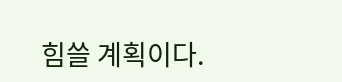힘쓸 계획이다.